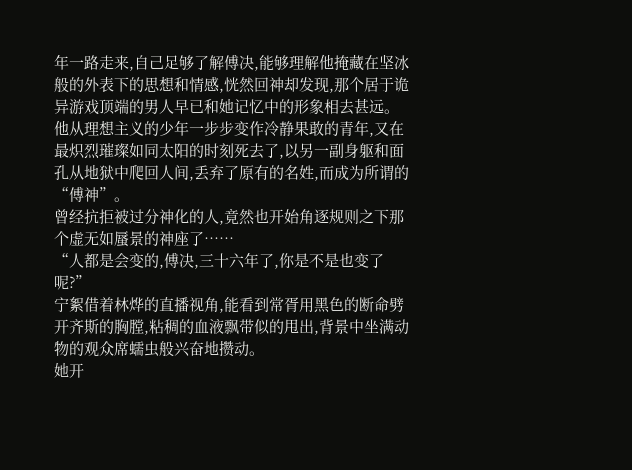年一路走来,自己足够了解傅决,能够理解他掩藏在坚冰般的外表下的思想和情感,恍然回神却发现,那个居于诡异游戏顶端的男人早已和她记忆中的形象相去甚远。
他从理想主义的少年一步步变作冷静果敢的青年,又在最炽烈璀璨如同太阳的时刻死去了,以另一副身躯和面孔从地狱中爬回人间,丢弃了原有的名姓,而成为所谓的“傅神”。
曾经抗拒被过分神化的人,竟然也开始角逐规则之下那个虚无如蜃景的神座了……
“人都是会变的,傅决,三十六年了,你是不是也变了呢?”
宁絮借着林烨的直播视角,能看到常胥用黑色的断命劈开齐斯的胸膛,粘稠的血液飘带似的甩出,背景中坐满动物的观众席蠕虫般兴奋地攒动。
她开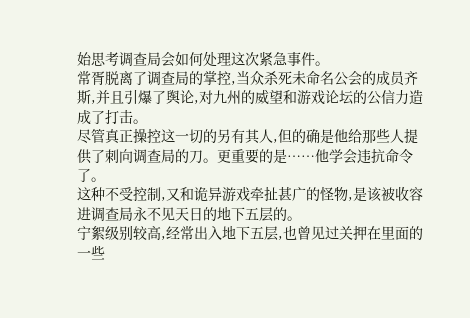始思考调查局会如何处理这次紧急事件。
常胥脱离了调查局的掌控,当众杀死未命名公会的成员齐斯,并且引爆了舆论,对九州的威望和游戏论坛的公信力造成了打击。
尽管真正操控这一切的另有其人,但的确是他给那些人提供了刺向调查局的刀。更重要的是……他学会违抗命令了。
这种不受控制,又和诡异游戏牵扯甚广的怪物,是该被收容进调查局永不见天日的地下五层的。
宁絮级别较高,经常出入地下五层,也曾见过关押在里面的一些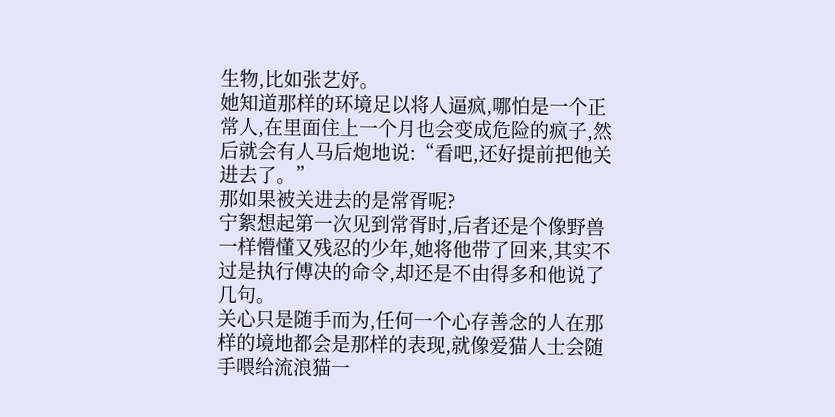生物,比如张艺妤。
她知道那样的环境足以将人逼疯,哪怕是一个正常人,在里面住上一个月也会变成危险的疯子,然后就会有人马后炮地说:“看吧,还好提前把他关进去了。”
那如果被关进去的是常胥呢?
宁絮想起第一次见到常胥时,后者还是个像野兽一样懵懂又残忍的少年,她将他带了回来,其实不过是执行傅决的命令,却还是不由得多和他说了几句。
关心只是随手而为,任何一个心存善念的人在那样的境地都会是那样的表现,就像爱猫人士会随手喂给流浪猫一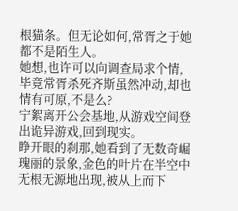根猫条。但无论如何,常胥之于她都不是陌生人。
她想,也许可以向调查局求个情,毕竟常胥杀死齐斯虽然冲动,却也情有可原,不是么?
宁絮离开公会基地,从游戏空间登出诡异游戏,回到现实。
睁开眼的刹那,她看到了无数奇崛瑰丽的景象,金色的叶片在半空中无根无源地出现,被从上而下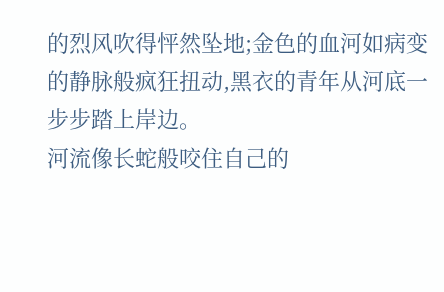的烈风吹得怦然坠地;金色的血河如病变的静脉般疯狂扭动,黑衣的青年从河底一步步踏上岸边。
河流像长蛇般咬住自己的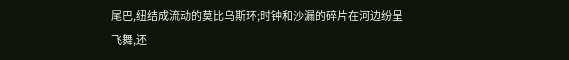尾巴,纽结成流动的莫比乌斯环;时钟和沙漏的碎片在河边纷呈飞舞,还